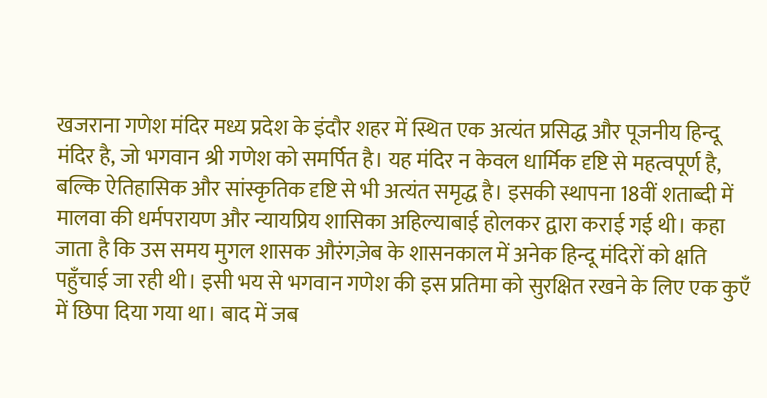खजराना गणेश मंदिर मध्य प्रदेश के इंदौर शहर में स्थित एक अत्यंत प्रसिद्ध और पूजनीय हिन्दू मंदिर है, जो भगवान श्री गणेश को समर्पित है। यह मंदिर न केवल धार्मिक दृष्टि से महत्वपूर्ण है, बल्कि ऐतिहासिक और सांस्कृतिक दृष्टि से भी अत्यंत समृद्ध है। इसकी स्थापना 18वीं शताब्दी में मालवा की धर्मपरायण और न्यायप्रिय शासिका अहिल्याबाई होलकर द्वारा कराई गई थी। कहा जाता है कि उस समय मुगल शासक औरंगज़ेब के शासनकाल में अनेक हिन्दू मंदिरों को क्षति पहुँचाई जा रही थी। इसी भय से भगवान गणेश की इस प्रतिमा को सुरक्षित रखने के लिए एक कुएँ में छिपा दिया गया था। बाद में जब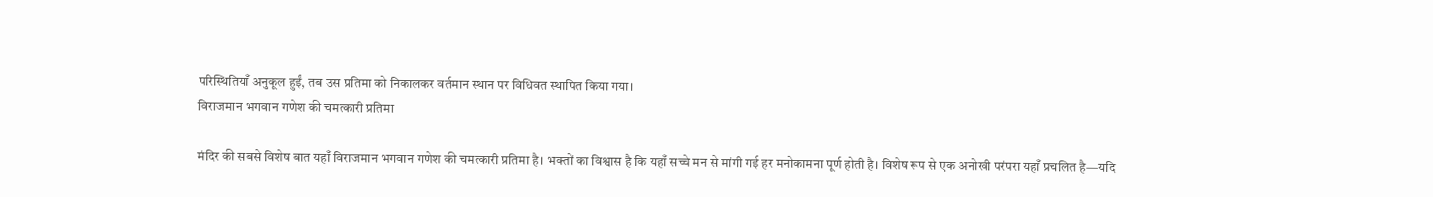परिस्थितियाँ अनुकूल हुईं, तब उस प्रतिमा को निकालकर वर्तमान स्थान पर विधिवत स्थापित किया गया।
विराजमान भगवान गणेश की चमत्कारी प्रतिमा

मंदिर की सबसे विशेष बात यहाँ विराजमान भगवान गणेश की चमत्कारी प्रतिमा है। भक्तों का विश्वास है कि यहाँ सच्चे मन से मांगी गई हर मनोकामना पूर्ण होती है। विशेष रूप से एक अनोखी परंपरा यहाँ प्रचलित है—यदि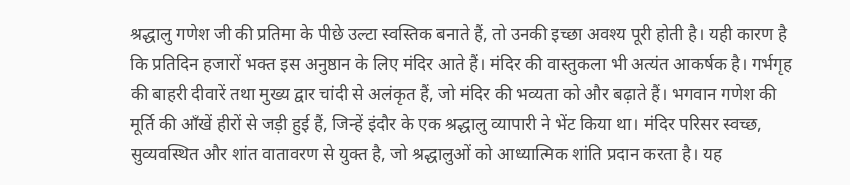श्रद्धालु गणेश जी की प्रतिमा के पीछे उल्टा स्वस्तिक बनाते हैं, तो उनकी इच्छा अवश्य पूरी होती है। यही कारण है कि प्रतिदिन हजारों भक्त इस अनुष्ठान के लिए मंदिर आते हैं। मंदिर की वास्तुकला भी अत्यंत आकर्षक है। गर्भगृह की बाहरी दीवारें तथा मुख्य द्वार चांदी से अलंकृत हैं, जो मंदिर की भव्यता को और बढ़ाते हैं। भगवान गणेश की मूर्ति की आँखें हीरों से जड़ी हुई हैं, जिन्हें इंदौर के एक श्रद्धालु व्यापारी ने भेंट किया था। मंदिर परिसर स्वच्छ, सुव्यवस्थित और शांत वातावरण से युक्त है, जो श्रद्धालुओं को आध्यात्मिक शांति प्रदान करता है। यह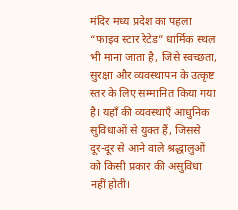मंदिर मध्य प्रदेश का पहला “फाइव स्टार रेटेड” धार्मिक स्थल भी माना जाता है, जिसे स्वच्छता, सुरक्षा और व्यवस्थापन के उत्कृष्ट स्तर के लिए सम्मानित किया गया है। यहाँ की व्यवस्थाएँ आधुनिक सुविधाओं से युक्त हैं, जिससे दूर-दूर से आने वाले श्रद्धालुओं को किसी प्रकार की असुविधा नहीं होती।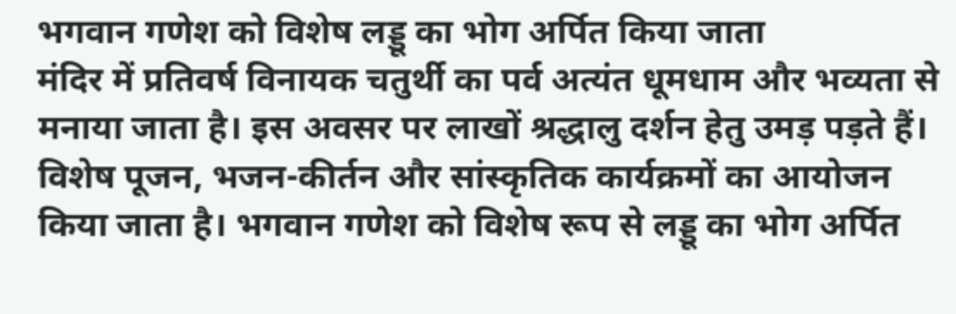भगवान गणेश को विशेष लड्डू का भोग अर्पित किया जाता
मंदिर में प्रतिवर्ष विनायक चतुर्थी का पर्व अत्यंत धूमधाम और भव्यता से मनाया जाता है। इस अवसर पर लाखों श्रद्धालु दर्शन हेतु उमड़ पड़ते हैं। विशेष पूजन, भजन-कीर्तन और सांस्कृतिक कार्यक्रमों का आयोजन किया जाता है। भगवान गणेश को विशेष रूप से लड्डू का भोग अर्पित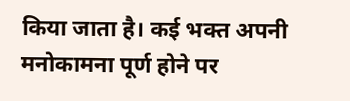किया जाता है। कई भक्त अपनी मनोकामना पूर्ण होने पर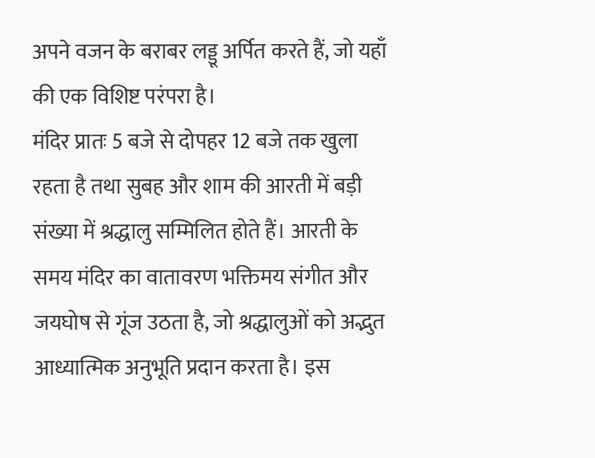अपने वजन के बराबर लड्डू अर्पित करते हैं, जो यहाँ की एक विशिष्ट परंपरा है।
मंदिर प्रातः 5 बजे से दोपहर 12 बजे तक खुला रहता है तथा सुबह और शाम की आरती में बड़ी संख्या में श्रद्धालु सम्मिलित होते हैं। आरती के समय मंदिर का वातावरण भक्तिमय संगीत और जयघोष से गूंज उठता है, जो श्रद्धालुओं को अद्भुत आध्यात्मिक अनुभूति प्रदान करता है। इस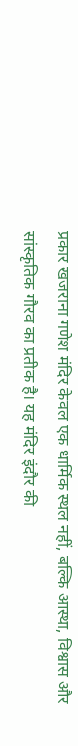प्रकार खजराना गणेश मंदिर केवल एक धार्मिक स्थल नहीं, बल्कि आस्था, विश्वास और सांस्कृतिक गौरव का प्रतीक है। यह मंदिर इंदौर की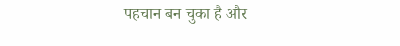पहचान बन चुका है और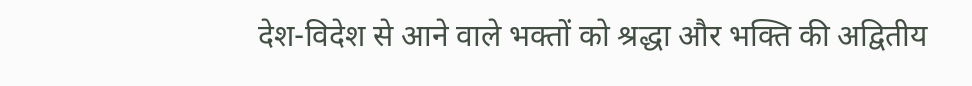देश-विदेश से आने वाले भक्तों को श्रद्धा और भक्ति की अद्वितीय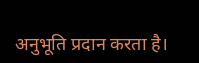अनुभूति प्रदान करता है।